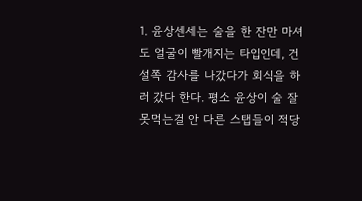1. 윤상센세는 술을 한 잔만 마셔도 얼굴이 빨개지는 타입인데, 건설쪽 감사를 나갔다가 회식을 하러 갔다 한다. 평소 윤상이 술 잘 못먹는걸 안 다른 스탭들이 적당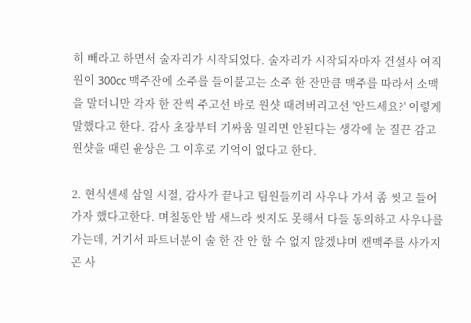히 빼라고 하면서 술자리가 시작되었다. 술자리가 시작되자마자 건설사 여직원이 300cc 맥주잔에 소주를 들이붙고는 소주 한 잔만큼 맥주를 따라서 소맥을 말더니만 각자 한 잔씩 주고선 바로 원샷 때려버리고선 '안드세요?' 이렇게 말했다고 한다. 감사 초장부터 기싸움 밀리면 안된다는 생각에 눈 질끈 감고 원샷을 때린 윤상은 그 이후로 기억이 없다고 한다.

2. 현식센세 삼일 시절, 감사가 끝나고 팀원들끼리 사우나 가서 좀 씻고 들어가자 했다고한다. 며칠동안 밤 새느라 씻지도 못해서 다들 동의하고 사우나를 가는데, 거기서 파트너분이 술 한 잔 안 할 수 없지 않겠냐며 캔맥주를 사가지곤 사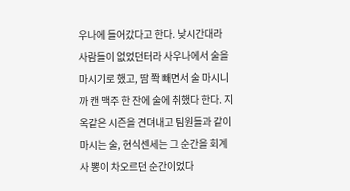우나에 들어갔다고 한다. 낮시간대라 사람들이 없었던터라 사우나에서 술을 마시기로 했고, 땀 쫙 빼면서 술 마시니까 캔 맥주 한 잔에 술에 취했다 한다. 지옥같은 시즌을 견뎌내고 팀원들과 같이 마시는 술, 현식센세는 그 순간을 회계사 뽕이 차오르던 순간이었다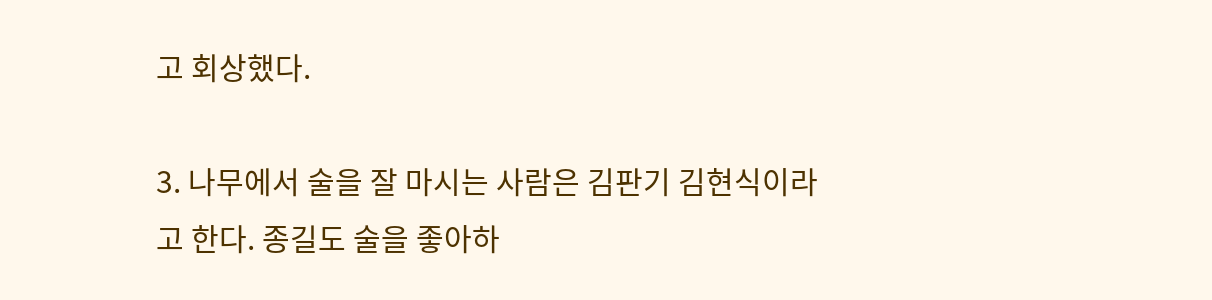고 회상했다.

3. 나무에서 술을 잘 마시는 사람은 김판기 김현식이라고 한다. 종길도 술을 좋아하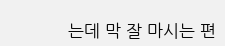는데 막 잘 마시는 편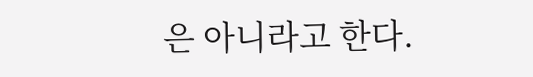은 아니라고 한다.